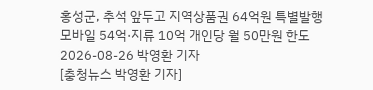홍성군, 추석 앞두고 지역상품권 64억원 특별발행
모바일 54억·지류 10억 개인당 월 50만원 한도
2026-08-26 박영환 기자
[충청뉴스 박영환 기자]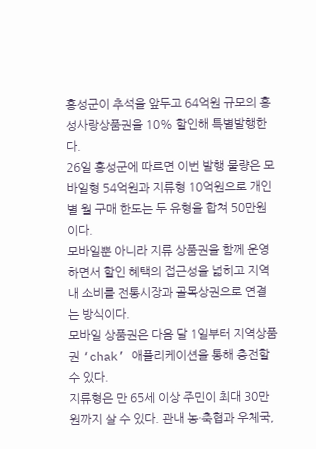홍성군이 추석을 앞두고 64억원 규모의 홍성사랑상품권을 10% 할인해 특별발행한다.
26일 홍성군에 따르면 이번 발행 물량은 모바일형 54억원과 지류형 10억원으로 개인별 월 구매 한도는 두 유형을 합쳐 50만원이다.
모바일뿐 아니라 지류 상품권을 함께 운영하면서 할인 혜택의 접근성을 넓히고 지역 내 소비를 전통시장과 골목상권으로 연결는 방식이다.
모바일 상품권은 다음 달 1일부터 지역상품권 ‘chak’ 애플리케이션을 통해 충전할 수 있다.
지류형은 만 65세 이상 주민이 최대 30만원까지 살 수 있다. 관내 농·축협과 우체국,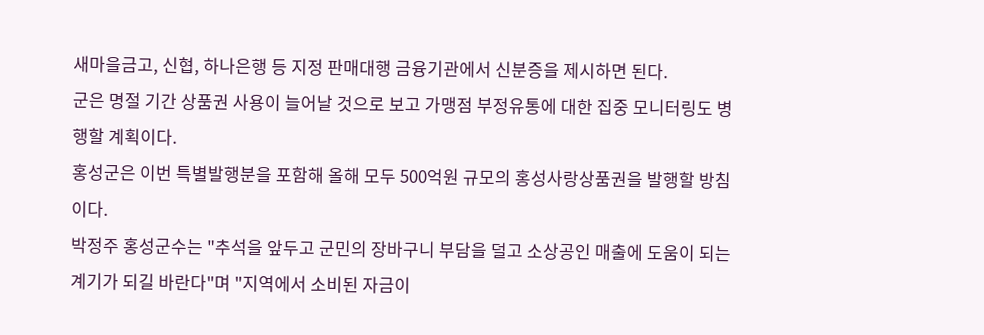새마을금고, 신협, 하나은행 등 지정 판매대행 금융기관에서 신분증을 제시하면 된다.
군은 명절 기간 상품권 사용이 늘어날 것으로 보고 가맹점 부정유통에 대한 집중 모니터링도 병행할 계획이다.
홍성군은 이번 특별발행분을 포함해 올해 모두 500억원 규모의 홍성사랑상품권을 발행할 방침이다.
박정주 홍성군수는 "추석을 앞두고 군민의 장바구니 부담을 덜고 소상공인 매출에 도움이 되는 계기가 되길 바란다"며 "지역에서 소비된 자금이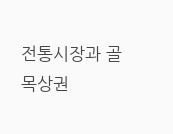전통시장과 골목상권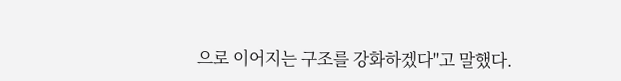으로 이어지는 구조를 강화하겠다"고 말했다.